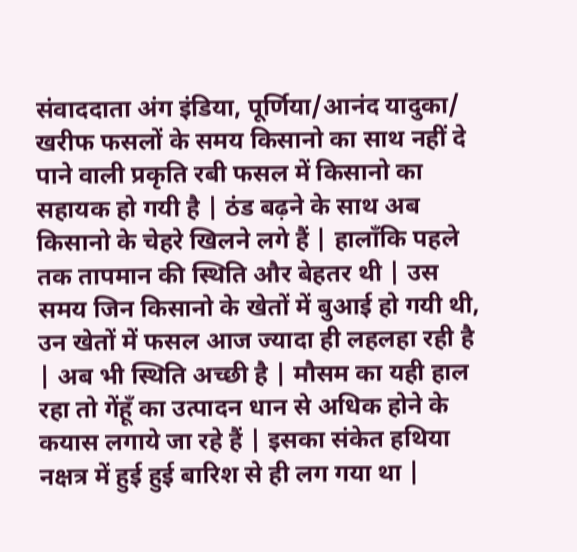संवाददाता अंग इंडिया, पूर्णिया/आनंद यादुका/
खरीफ फसलों के समय किसानो का साथ नहीं दे पाने वाली प्रकृति रबी फसल में किसानो का सहायक हो गयी है | ठंड बढ़ने के साथ अब किसानो के चेहरे खिलने लगे हैं | हालाँकि पहले तक तापमान की स्थिति और बेहतर थी | उस समय जिन किसानो के खेतों में बुआई हो गयी थी, उन खेतों में फसल आज ज्यादा ही लहलहा रही है | अब भी स्थिति अच्छी है | मौसम का यही हाल रहा तो गेंहूँ का उत्पादन धान से अधिक होने के कयास लगाये जा रहे हैं | इसका संकेत हथिया नक्षत्र में हुई हुई बारिश से ही लग गया था |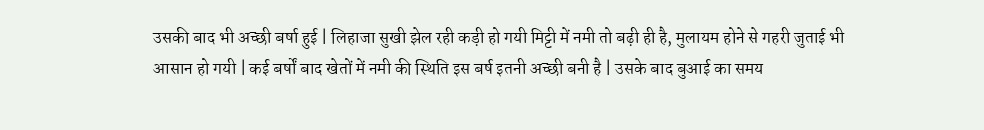उसकी बाद भी अच्छी बर्षा हुई | लिहाजा सुखी झेल रही कड़ी हो गयी मिट्टी में नमी तो बढ़ी ही है, मुलायम होने से गहरी जुताई भी आसान हो गयी | कई बर्षों बाद खेतों में नमी की स्थिति इस बर्ष इतनी अच्छी बनी है | उसके बाद बुआई का समय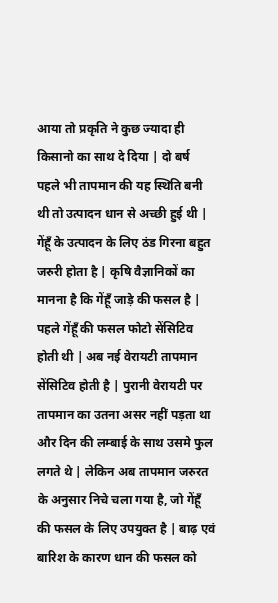आया तो प्रकृति ने कुछ ज्यादा ही किसानो का साथ दे दिया | दो बर्ष पहले भी तापमान की यह स्थिति बनी थी तो उत्पादन धान से अच्छी हुई थी |
गेंहूँ के उत्पादन के लिए ठंड गिरना बहुत जरुरी होता है | कृषि वैज्ञानिकों का मानना है कि गेंहूँ जाड़े की फसल है | पहले गेंहूँ की फसल फोटो सेंसिटिव होती थी | अब नई वेरायटी तापमान सेंसिटिव होती है | पुरानी वेरायटी पर तापमान का उतना असर नहीं पड़ता था और दिन की लम्बाई के साथ उसमे फुल लगते थे | लेकिन अब तापमान जरुरत के अनुसार निचे चला गया है, जो गेंहूँ की फसल के लिए उपयुक्त है | बाढ़ एवं बारिश के कारण धान की फसल को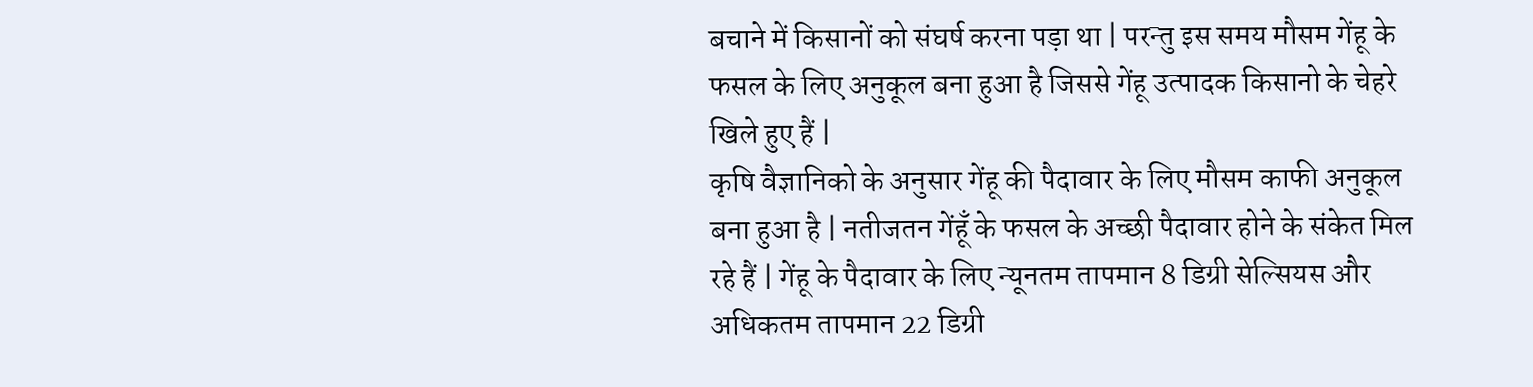बचाने में किसानों को संघर्ष करना पड़ा था | परन्तु इस समय मौसम गेंहू के फसल के लिए अनुकूल बना हुआ है जिससे गेंहू उत्पादक किसानो के चेहरे खिले हुए हैं |
कृषि वैज्ञानिको के अनुसार गेंहू की पैदावार के लिए मौसम काफी अनुकूल बना हुआ है | नतीजतन गेंहूँ के फसल के अच्छी पैदावार होने के संकेत मिल रहे हैं | गेंहू के पैदावार के लिए न्यूनतम तापमान 8 डिग्री सेल्सियस और अधिकतम तापमान 22 डिग्री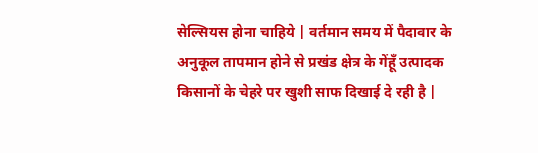सेल्सियस होना चाहिये | वर्तमान समय में पैदावार के अनुकूल तापमान होने से प्रखंड क्षेत्र के गेंहूँ उत्पादक किसानों के चेहरे पर खुशी साफ दिखाई दे रही है |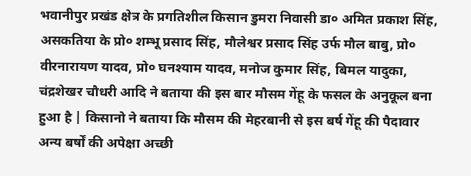भवानीपुर प्रखंड क्षेत्र के प्रगतिशील किसान डुमरा निवासी डा० अमित प्रकाश सिंह, असकतिया के प्रो० शम्भू प्रसाद सिंह, मौलेश्वर प्रसाद सिंह उर्फ मौल बाबु, प्रो० वीरनारायण यादव, प्रो० घनश्याम यादव, मनोज कुमार सिंह, बिमल यादुका, चंद्रशेखर चौधरी आदि ने बताया की इस बार मौसम गेंहू के फसल के अनुकूल बना हुआ है | किसानो ने बताया कि मौसम की मेहरबानी से इस बर्ष गेंहू की पैदावार अन्य बर्षों की अपेक्षा अच्छी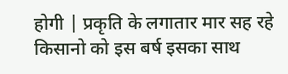होगी | प्रकृति के लगातार मार सह रहे किसानो को इस बर्ष इसका साथ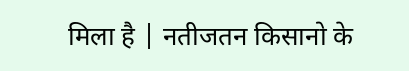मिला है | नतीजतन किसानो के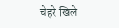चेहरे खिले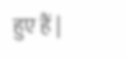हुए हैं |